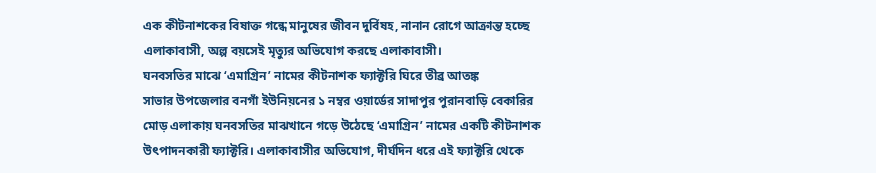এক কীটনাশকের বিষাক্ত গন্ধে মানুষের জীবন দুর্বিষহ, নানান রোগে আক্রান্ত হচ্ছে এলাকাবাসী, অল্প বয়সেই মৃত্যুর অভিযোগ করছে এলাকাবাসী।
ঘনবসতির মাঝে ‘এমাগ্রিন’ নামের কীটনাশক ফ্যাক্টরি ঘিরে তীব্র আতঙ্ক
সাভার উপজেলার বনগাঁ ইউনিয়নের ১ নম্বর ওয়ার্ডের সাদাপুর পুরানবাড়ি বেকারির মোড় এলাকায় ঘনবসতির মাঝখানে গড়ে উঠেছে ‘এমাগ্রিন’ নামের একটি কীটনাশক উৎপাদনকারী ফ্যাক্টরি। এলাকাবাসীর অভিযোগ, দীর্ঘদিন ধরে এই ফ্যাক্টরি থেকে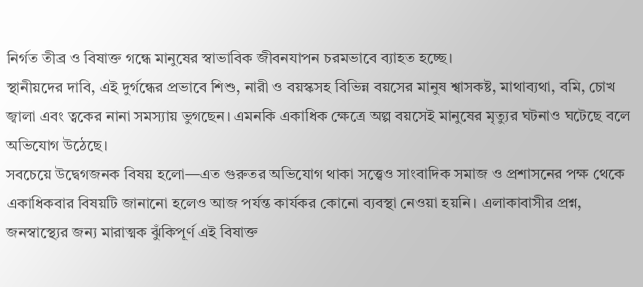নির্গত তীব্র ও বিষাক্ত গন্ধে মানুষের স্বাভাবিক জীবনযাপন চরমভাবে ব্যাহত হচ্ছে।
স্থানীয়দের দাবি, এই দুর্গন্ধের প্রভাবে শিশু, নারী ও বয়স্কসহ বিভিন্ন বয়সের মানুষ শ্বাসকষ্ট, মাথাব্যথা, বমি, চোখ জ্বালা এবং ত্বকের নানা সমস্যায় ভুগছেন। এমনকি একাধিক ক্ষেত্রে অল্প বয়সেই মানুষের মৃত্যুর ঘটনাও ঘটেছে বলে অভিযোগ উঠেছে।
সবচেয়ে উদ্বেগজনক বিষয় হলো—এত গুরুতর অভিযোগ থাকা সত্ত্বেও সাংবাদিক সমাজ ও প্রশাসনের পক্ষ থেকে একাধিকবার বিষয়টি জানানো হলেও আজ পর্যন্ত কার্যকর কোনো ব্যবস্থা নেওয়া হয়নি। এলাকাবাসীর প্রশ্ন, জনস্বাস্থ্যের জন্য মারাত্মক ঝুঁকিপূর্ণ এই বিষাক্ত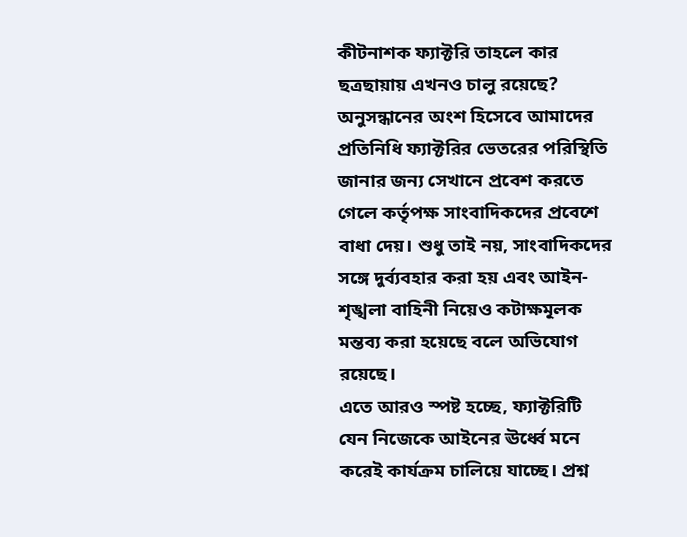কীটনাশক ফ্যাক্টরি তাহলে কার ছত্রছায়ায় এখনও চালু রয়েছে?
অনুসন্ধানের অংশ হিসেবে আমাদের প্রতিনিধি ফ্যাক্টরির ভেতরের পরিস্থিতি জানার জন্য সেখানে প্রবেশ করতে গেলে কর্তৃপক্ষ সাংবাদিকদের প্রবেশে বাধা দেয়। শুধু তাই নয়, সাংবাদিকদের সঙ্গে দুর্ব্যবহার করা হয় এবং আইন-শৃঙ্খলা বাহিনী নিয়েও কটাক্ষমূলক মন্তব্য করা হয়েছে বলে অভিযোগ রয়েছে।
এতে আরও স্পষ্ট হচ্ছে, ফ্যাক্টরিটি যেন নিজেকে আইনের ঊর্ধ্বে মনে করেই কার্যক্রম চালিয়ে যাচ্ছে। প্রশ্ন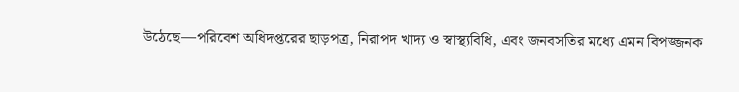উঠেছে—পরিবেশ অধিদপ্তরের ছাড়পত্র, নিরাপদ খাদ্য ও স্বাস্থ্যবিধি, এবং জনবসতির মধ্যে এমন বিপজ্জনক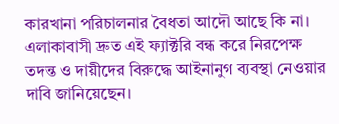কারখানা পরিচালনার বৈধতা আদৌ আছে কি না।
এলাকাবাসী দ্রুত এই ফ্যাক্টরি বন্ধ করে নিরপেক্ষ তদন্ত ও দায়ীদের বিরুদ্ধে আইনানুগ ব্যবস্থা নেওয়ার দাবি জানিয়েছেন।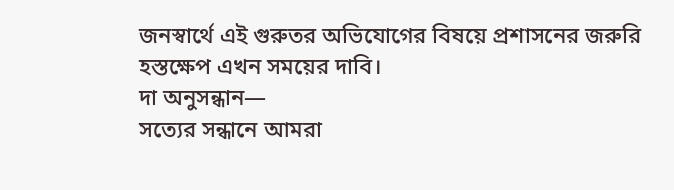জনস্বার্থে এই গুরুতর অভিযোগের বিষয়ে প্রশাসনের জরুরি হস্তক্ষেপ এখন সময়ের দাবি।
দা অনুসন্ধান—
সত্যের সন্ধানে আমরা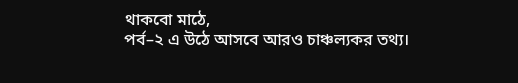থাকবো মাঠে,
পর্ব–২ এ উঠে আসবে আরও চাঞ্চল্যকর তথ্য।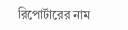রিপোর্টারের নাম